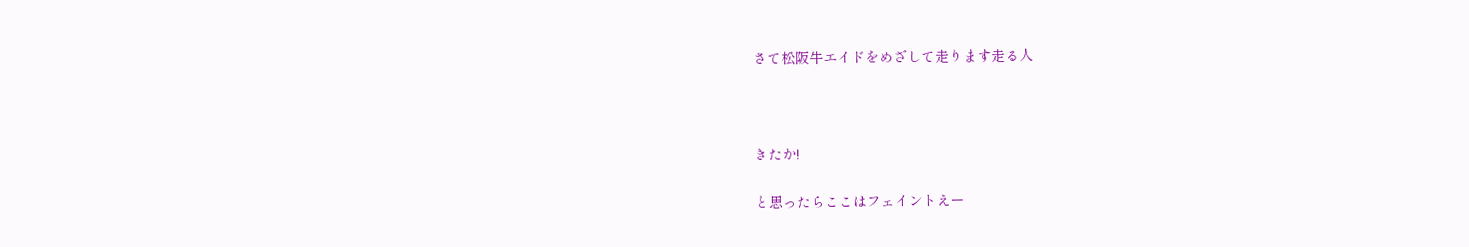さて松阪牛エイドをめざして走ります走る人



きたか!

と思ったらここはフェイントえー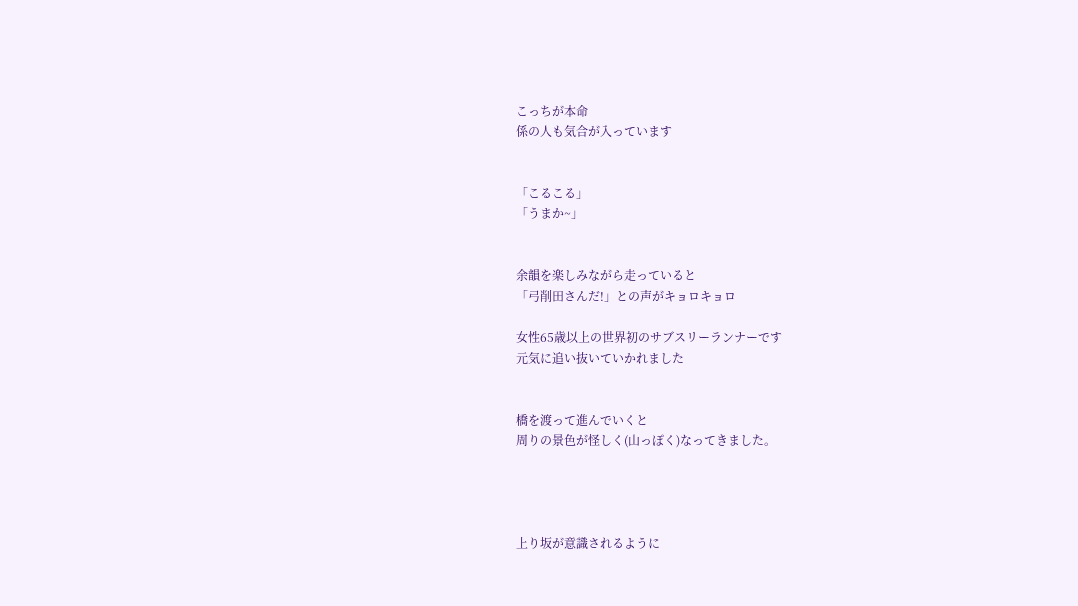こっちが本命
係の人も気合が入っています


「こるこる」
「うまか~」


余韻を楽しみながら走っていると
「弓削田さんだ!」との声がキョロキョロ

女性65歳以上の世界初のサブスリーランナーです
元気に追い抜いていかれました


橋を渡って進んでいくと
周りの景色が怪しく(山っぽく)なってきました。




上り坂が意識されるように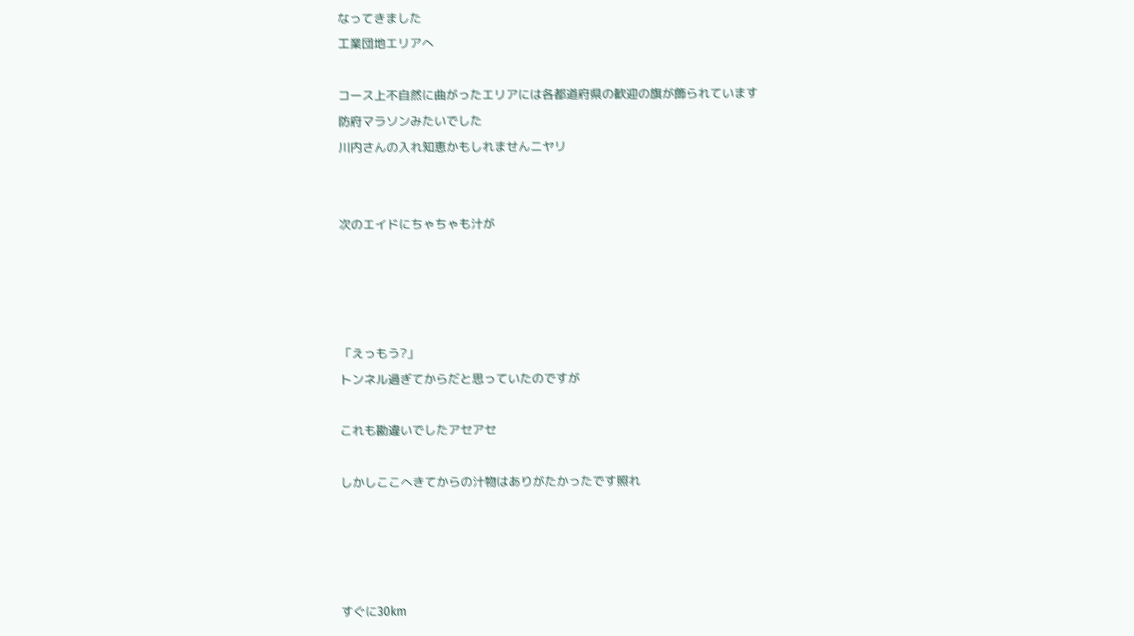なってきました
工業団地エリアへ

コース上不自然に曲がったエリアには各都道府県の歓迎の旗が飾られています
防府マラソンみたいでした
川内さんの入れ知恵かもしれませんニヤリ


次のエイドにちゃちゃも汁が




「えっもう?」
トンネル過ぎてからだと思っていたのですが

これも勘違いでしたアセアセ

しかしここへきてからの汁物はありがたかったです照れ




すぐに30km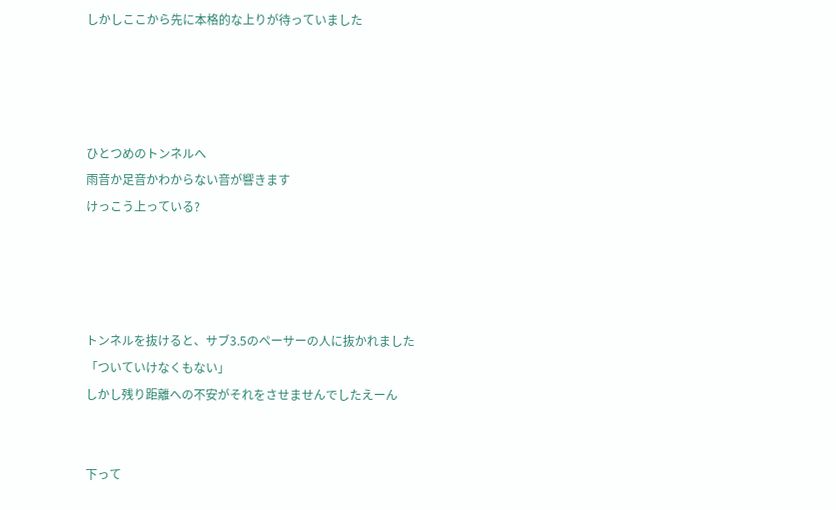しかしここから先に本格的な上りが待っていました




ひとつめのトンネルへ
雨音か足音かわからない音が響きます
けっこう上っている?




トンネルを抜けると、サブ3.5のペーサーの人に抜かれました
「ついていけなくもない」
しかし残り距離への不安がそれをさせませんでしたえーん


下って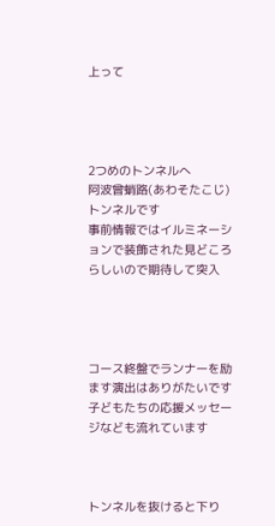上って




2つめのトンネルへ
阿波曾蛸路(あわそたこじ)トンネルです
事前情報ではイルミネーションで装飾された見どころらしいので期待して突入




コース終盤でランナーを励ます演出はありがたいです
子どもたちの応援メッセージなども流れています



トンネルを抜けると下り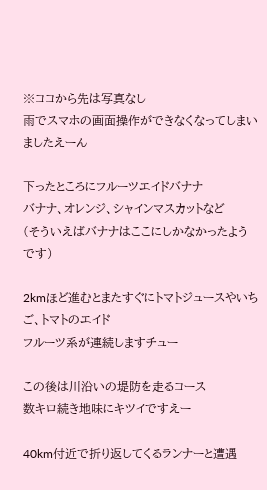※ココから先は写真なし
雨でスマホの画面操作ができなくなってしまいましたえーん

下ったところにフルーツエイドバナナ
バナナ、オレンジ、シャインマスカットなど
(そういえばバナナはここにしかなかったようです)

2kmほど進むとまたすぐにトマトジュースやいちご、トマトのエイド
フルーツ系が連続しますチュー

この後は川沿いの堤防を走るコース
数キロ続き地味にキツイですえー

40km付近で折り返してくるランナーと遭遇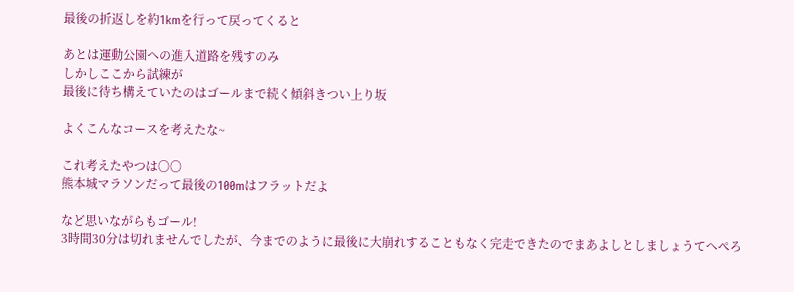最後の折返しを約1kmを行って戻ってくると

あとは運動公園への進入道路を残すのみ
しかしここから試練が
最後に待ち構えていたのはゴールまで続く傾斜きつい上り坂

よくこんなコースを考えたな~

これ考えたやつは〇〇
熊本城マラソンだって最後の100mはフラットだよ

など思いながらもゴール!
3時間30分は切れませんでしたが、今までのように最後に大崩れすることもなく完走できたのでまあよしとしましょうてへぺろ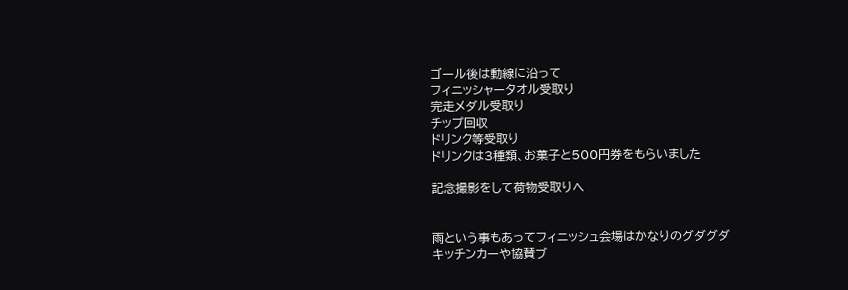ゴール後は動線に沿って
フィニッシャータオル受取り
完走メダル受取り
チップ回収
ドリンク等受取り
ドリンクは3種類、お菓子と500円券をもらいました

記念撮影をして荷物受取りへ


雨という事もあってフィニッシュ会場はかなりのグダグダ
キッチンカーや協賛ブ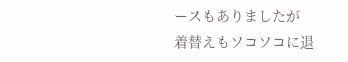ースもありましたが
着替えもソコソコに退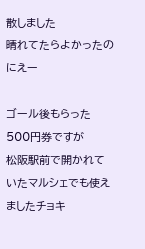散しました
晴れてたらよかったのにえー

ゴール後もらった500円券ですが
松阪駅前で開かれていたマルシェでも使えましたチョキ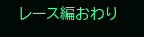レース編おわり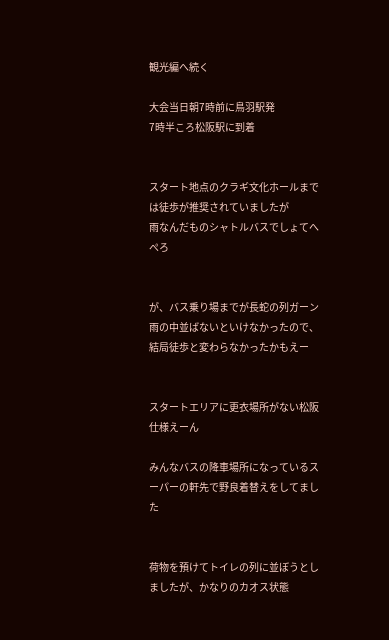観光編へ続く

大会当日朝7時前に鳥羽駅発
7時半ころ松阪駅に到着


スタート地点のクラギ文化ホールまでは徒歩が推奨されていましたが
雨なんだものシャトルバスでしょてへぺろ


が、バス乗り場までが長蛇の列ガーン
雨の中並ばないといけなかったので、結局徒歩と変わらなかったかもえー


スタートエリアに更衣場所がない松阪仕様えーん

みんなバスの降車場所になっているスーパーの軒先で野良着替えをしてました


荷物を預けてトイレの列に並ぼうとしましたが、かなりのカオス状態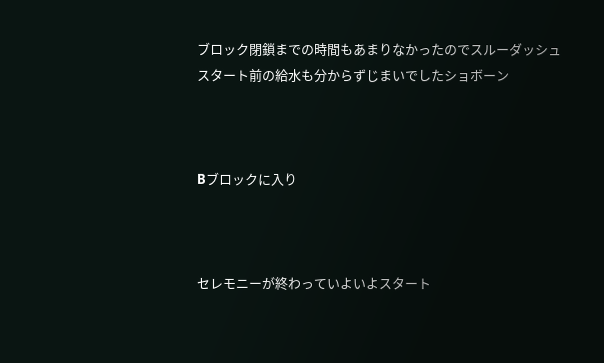ブロック閉鎖までの時間もあまりなかったのでスルーダッシュ
スタート前の給水も分からずじまいでしたショボーン



Bブロックに入り



セレモニーが終わっていよいよスタート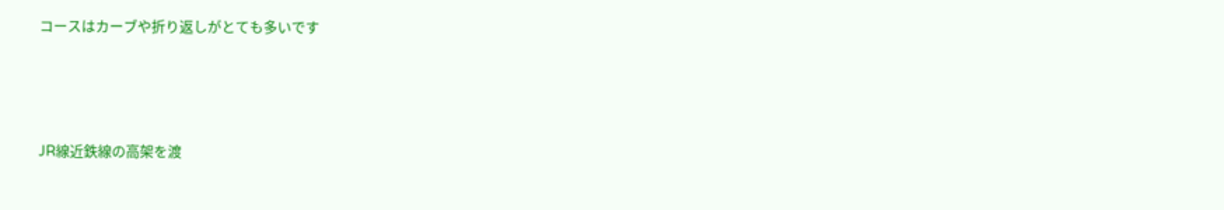コースはカーブや折り返しがとても多いです




JR線近鉄線の高架を渡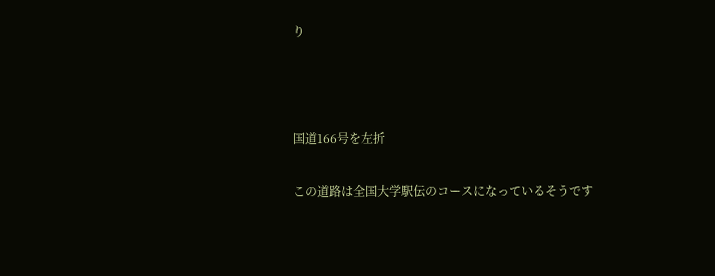り



国道166号を左折

この道路は全国大学駅伝のコースになっているそうです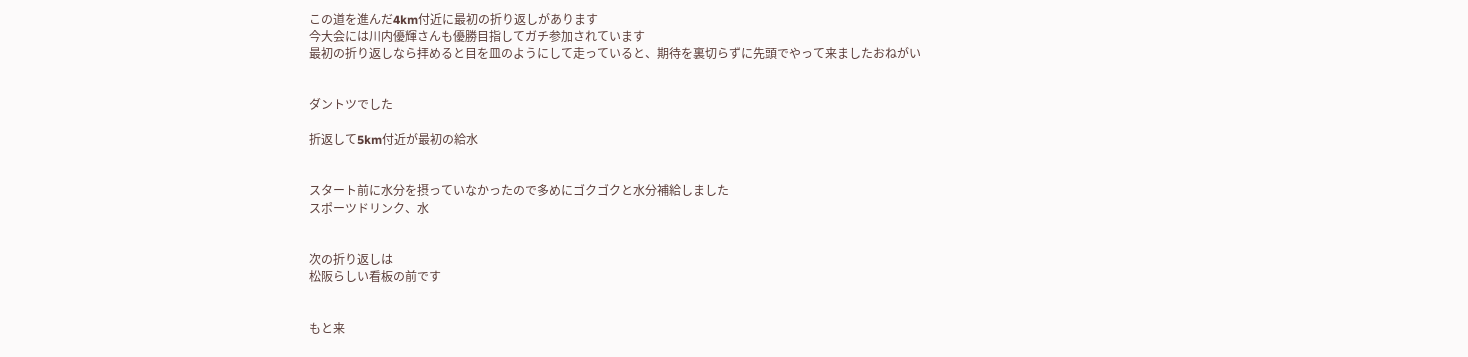この道を進んだ4km付近に最初の折り返しがあります
今大会には川内優輝さんも優勝目指してガチ参加されています
最初の折り返しなら拝めると目を皿のようにして走っていると、期待を裏切らずに先頭でやって来ましたおねがい


ダントツでした

折返して5km付近が最初の給水


スタート前に水分を摂っていなかったので多めにゴクゴクと水分補給しました
スポーツドリンク、水


次の折り返しは
松阪らしい看板の前です


もと来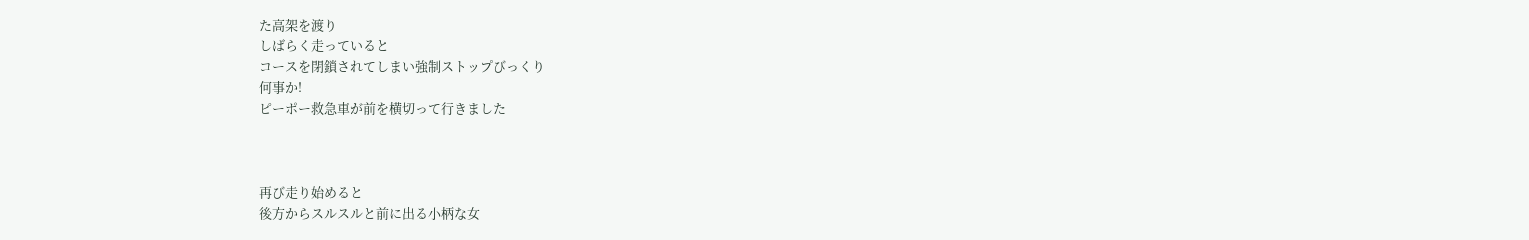た高架を渡り
しばらく走っていると
コースを閉鎖されてしまい強制ストップびっくり
何事か!
ピーポー救急車が前を横切って行きました



再び走り始めると
後方からスルスルと前に出る小柄な女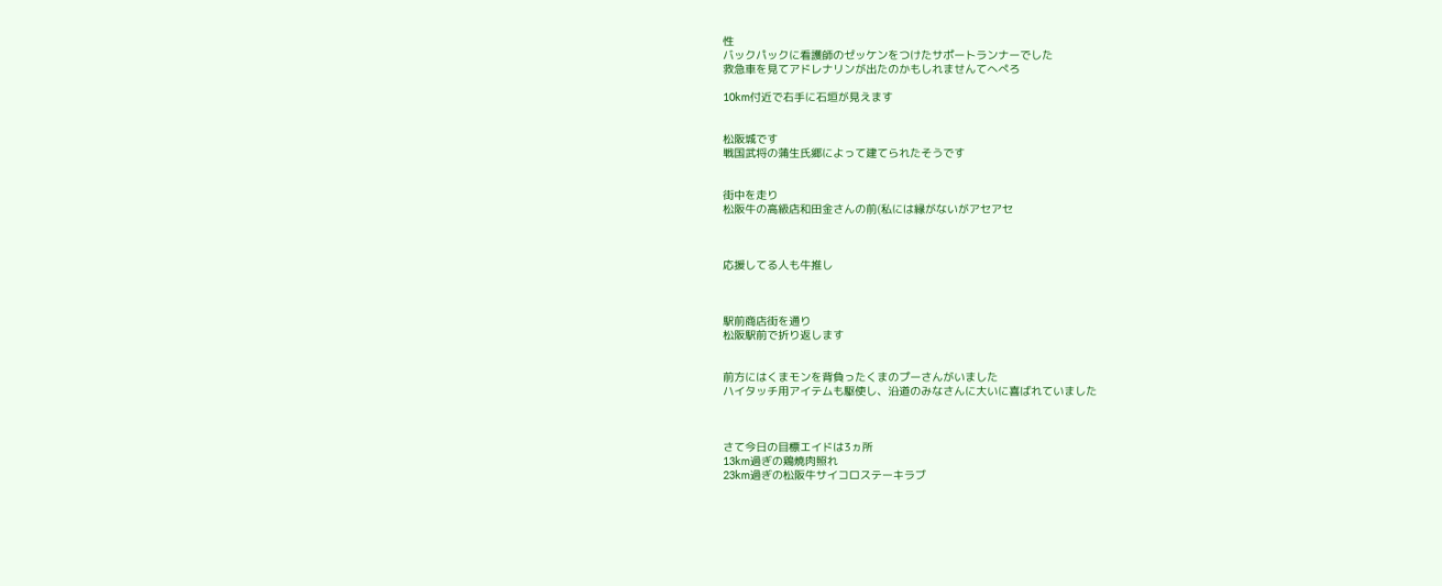性
バックパックに看護師のゼッケンをつけたサポートランナーでした
救急車を見てアドレナリンが出たのかもしれませんてへぺろ

10km付近で右手に石垣が見えます


松阪城です
戦国武将の蒲生氏郷によって建てられたそうです


街中を走り
松阪牛の高級店和田金さんの前(私には縁がないがアセアセ



応援してる人も牛推し



駅前商店街を通り
松阪駅前で折り返します


前方にはくまモンを背負ったくまのプーさんがいました
ハイタッチ用アイテムも駆使し、沿道のみなさんに大いに喜ばれていました



さて今日の目標エイドは3ヵ所
13km過ぎの鶏焼肉照れ
23km過ぎの松阪牛サイコロステーキラブ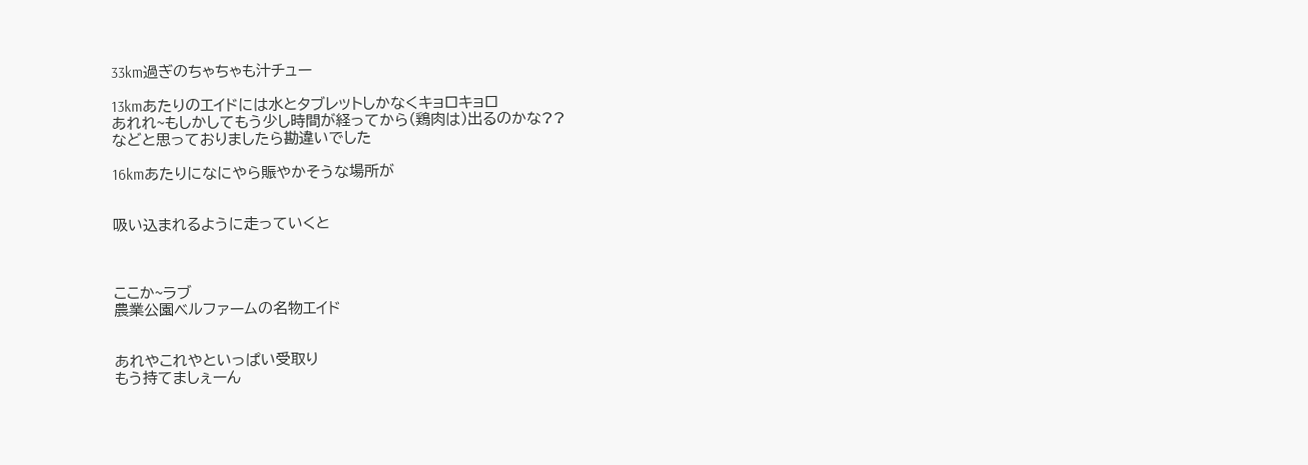33km過ぎのちゃちゃも汁チュー

13kmあたりのエイドには水とタブレットしかなくキョロキョロ
あれれ~もしかしてもう少し時間が経ってから(鶏肉は)出るのかな??
などと思っておりましたら勘違いでした

16kmあたりになにやら賑やかそうな場所が


吸い込まれるように走っていくと



ここか~ラブ
農業公園ベルファームの名物エイド


あれやこれやといっぱい受取り
もう持てましぇーん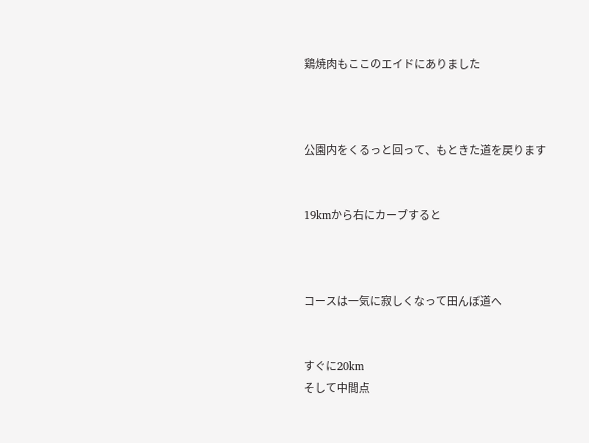鶏焼肉もここのエイドにありました



公園内をくるっと回って、もときた道を戻ります


19kmから右にカーブすると



コースは一気に寂しくなって田んぼ道へ


すぐに20km
そして中間点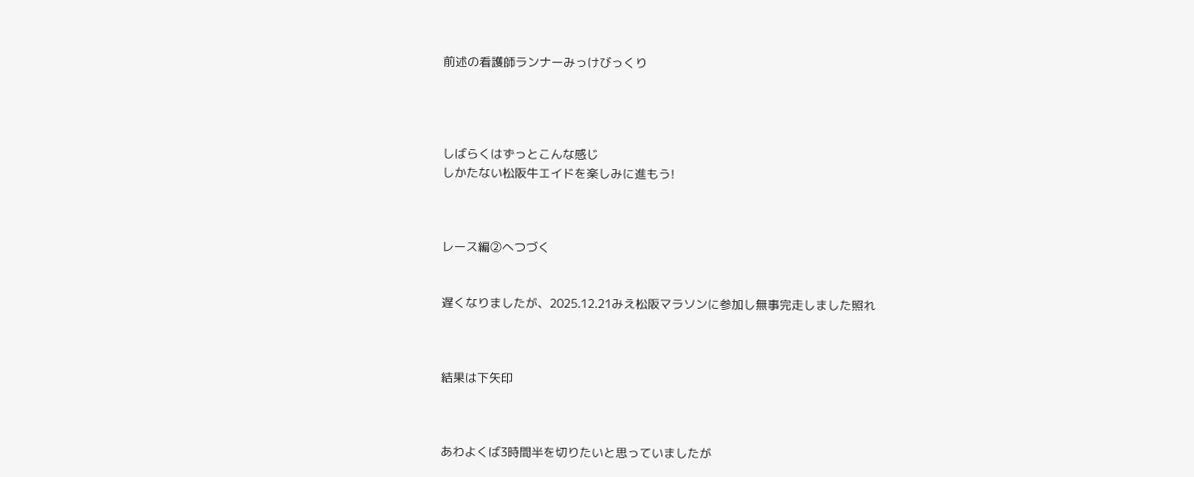前述の看護師ランナーみっけびっくり




しばらくはずっとこんな感じ
しかたない松阪牛エイドを楽しみに進もう!



レース編②へつづく


遅くなりましたが、2025.12.21みえ松阪マラソンに参加し無事完走しました照れ



結果は下矢印



あわよくば3時間半を切りたいと思っていましたが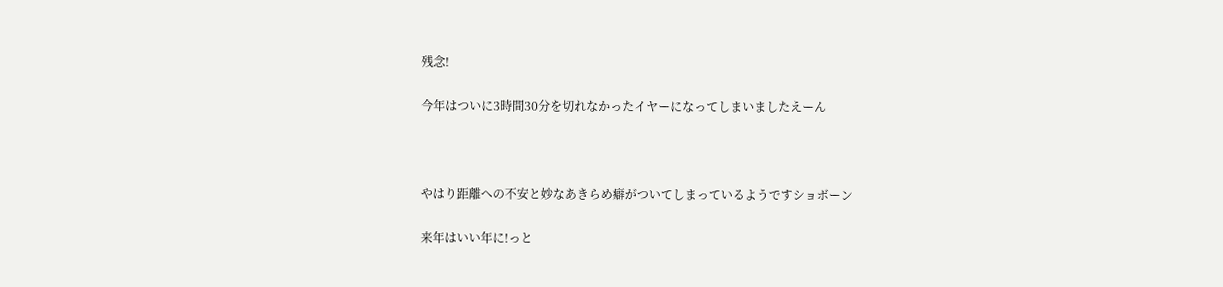残念!

今年はついに3時間30分を切れなかったイヤーになってしまいましたえーん



やはり距離への不安と妙なあきらめ癖がついてしまっているようですショボーン

来年はいい年に!っと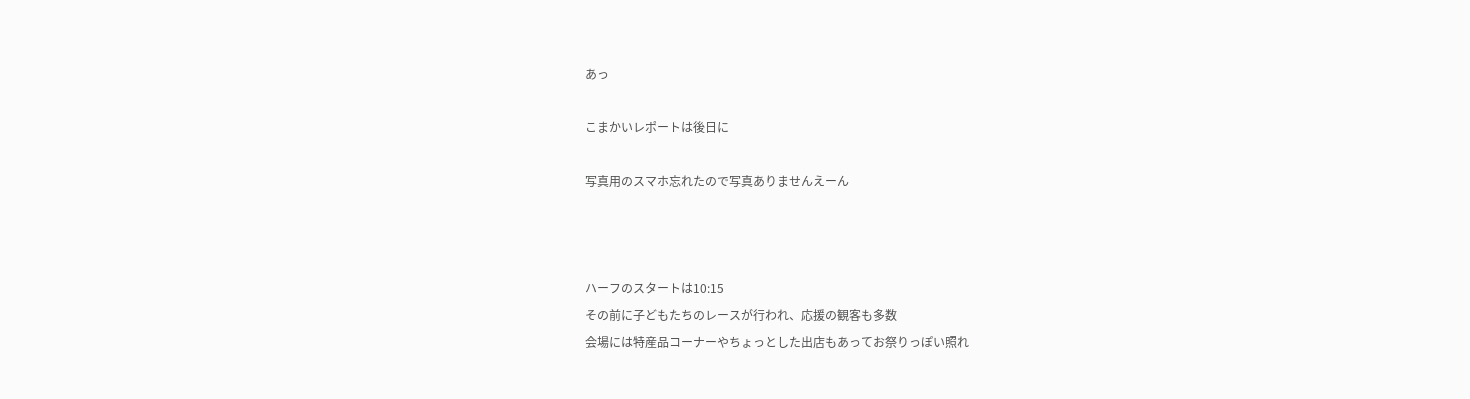あっ

こまかいレポートは後日に

写真用のスマホ忘れたので写真ありませんえーん



ハーフのスタートは10:15
その前に子どもたちのレースが行われ、応援の観客も多数
会場には特産品コーナーやちょっとした出店もあってお祭りっぽい照れ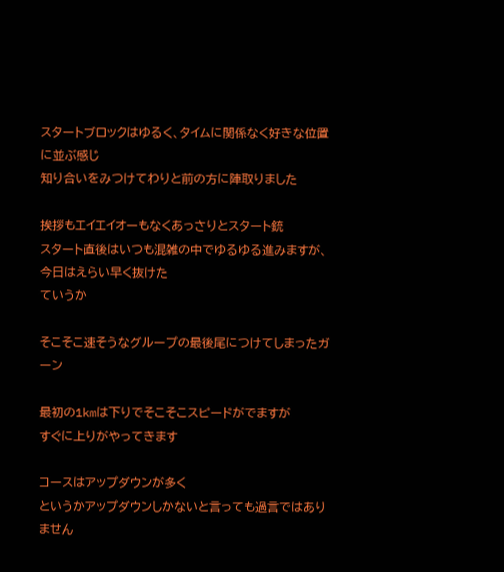スタートブロックはゆるく、タイムに関係なく好きな位置に並ぶ感じ
知り合いをみつけてわりと前の方に陣取りました

挨拶もエイエイオーもなくあっさりとスタート銃
スタート直後はいつも混雑の中でゆるゆる進みますが、今日はえらい早く抜けた
ていうか

そこそこ速そうなグループの最後尾につけてしまったガーン

最初の1kmは下りでそこそこスピードがでますが
すぐに上りがやってきます

コースはアップダウンが多く
というかアップダウンしかないと言っても過言ではありません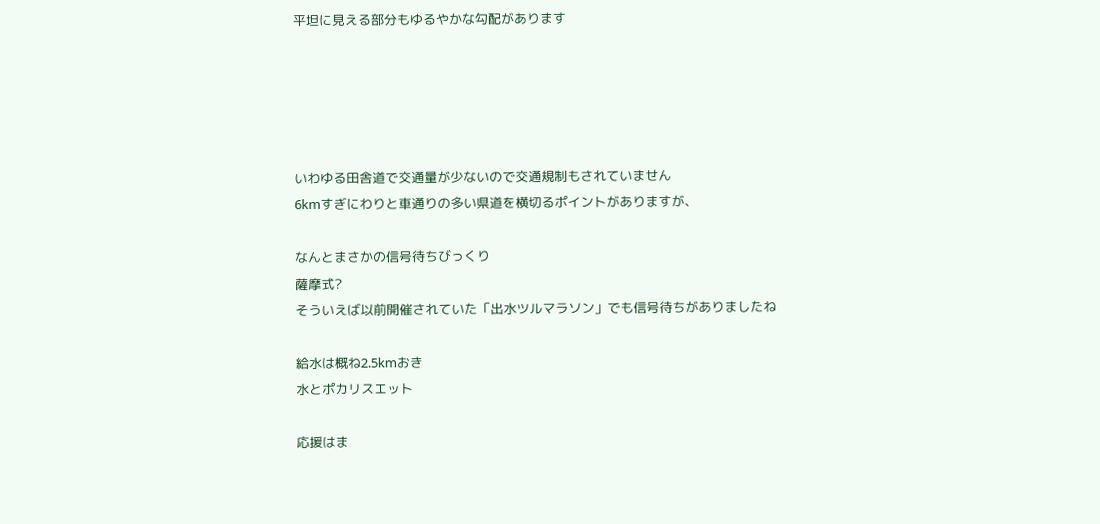平坦に見える部分もゆるやかな勾配があります





いわゆる田舎道で交通量が少ないので交通規制もされていません
6kmすぎにわりと車通りの多い県道を横切るポイントがありますが、

なんとまさかの信号待ちびっくり
薩摩式?
そういえば以前開催されていた「出水ツルマラソン」でも信号待ちがありましたね

給水は概ね2.5kmおき
水とポカリスエット

応援はま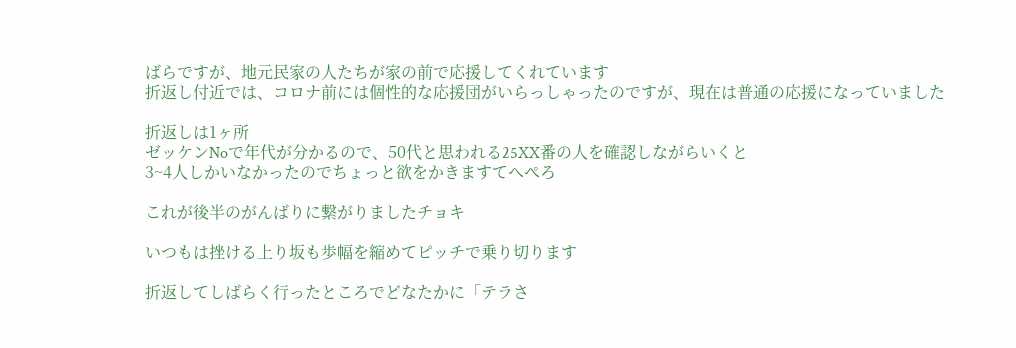ばらですが、地元民家の人たちが家の前で応援してくれています
折返し付近では、コロナ前には個性的な応援団がいらっしゃったのですが、現在は普通の応援になっていました

折返しは1ヶ所
ゼッケンNoで年代が分かるので、50代と思われる25XX番の人を確認しながらいくと
3~4人しかいなかったのでちょっと欲をかきますてへぺろ

これが後半のがんばりに繋がりましたチョキ

いつもは挫ける上り坂も歩幅を縮めてピッチで乗り切ります

折返してしばらく行ったところでどなたかに「テラさ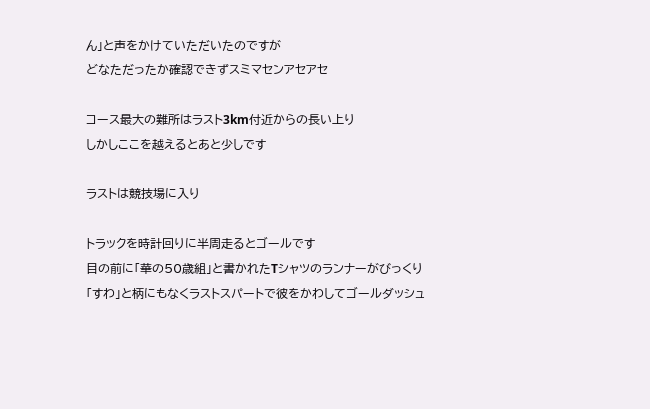ん」と声をかけていただいたのですが
どなただったか確認できずスミマセンアセアセ

コース最大の難所はラスト3km付近からの長い上り
しかしここを越えるとあと少しです

ラストは競技場に入り

トラックを時計回りに半周走るとゴールです
目の前に「華の50歳組」と書かれたTシャツのランナーがびっくり
「すわ」と柄にもなくラストスパートで彼をかわしてゴールダッシュ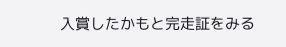入賞したかもと完走証をみる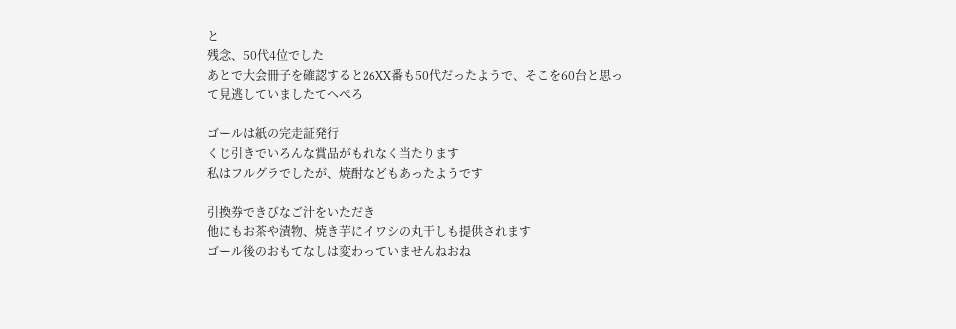と
残念、50代4位でした
あとで大会冊子を確認すると26XX番も50代だったようで、そこを60台と思って見逃していましたてへぺろ

ゴールは紙の完走証発行
くじ引きでいろんな賞品がもれなく当たります
私はフルグラでしたが、焼酎などもあったようです

引換券できびなご汁をいただき
他にもお茶や漬物、焼き芋にイワシの丸干しも提供されます
ゴール後のおもてなしは変わっていませんねおね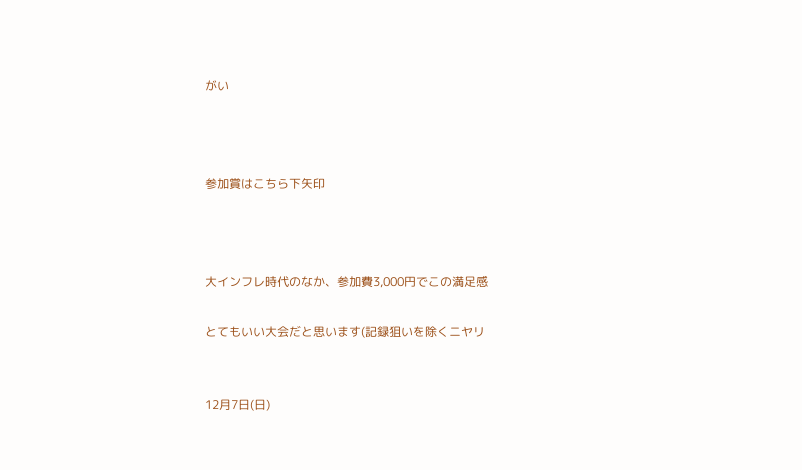がい



参加賞はこちら下矢印



大インフレ時代のなか、参加費3,000円でこの満足感

とてもいい大会だと思います(記録狙いを除くニヤリ


12月7日(日)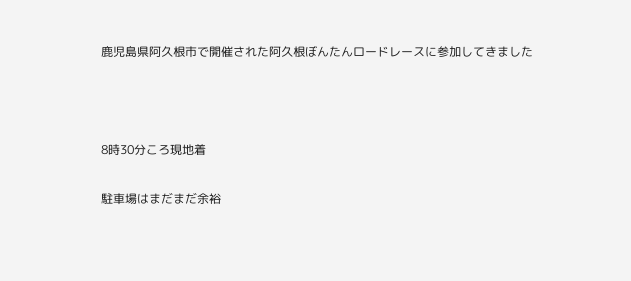鹿児島県阿久根市で開催された阿久根ぼんたんロードレースに参加してきました



8時30分ころ現地着

駐車場はまだまだ余裕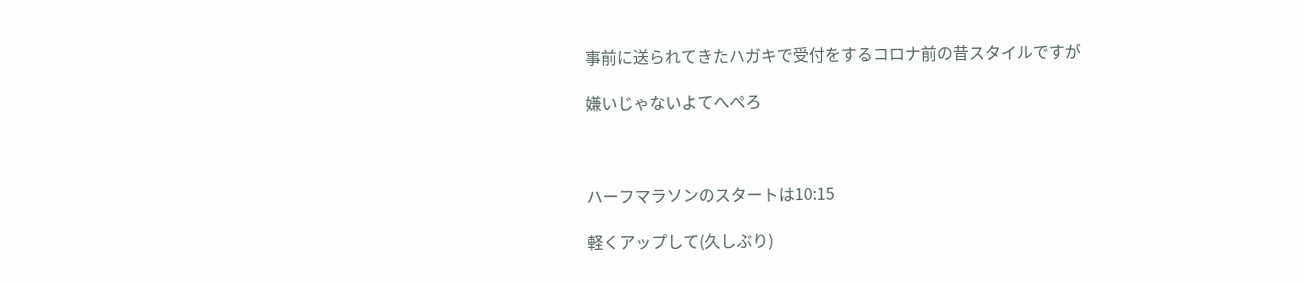事前に送られてきたハガキで受付をするコロナ前の昔スタイルですが

嫌いじゃないよてへぺろ



ハーフマラソンのスタートは10:15

軽くアップして(久しぶり)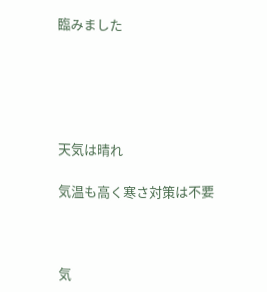臨みました





天気は晴れ

気温も高く寒さ対策は不要



気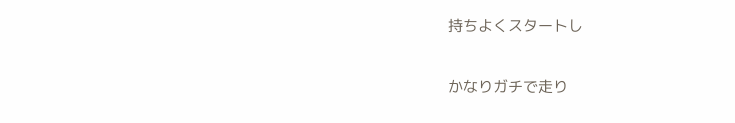持ちよくスタートし

かなりガチで走り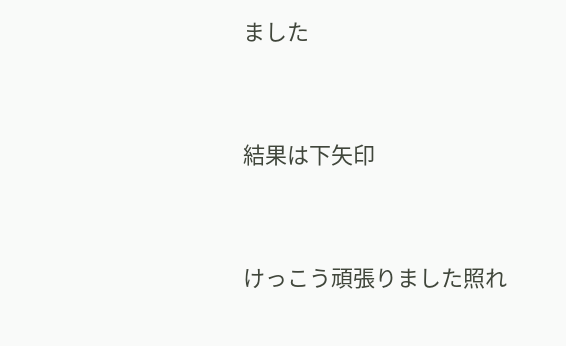ました



結果は下矢印



けっこう頑張りました照れ